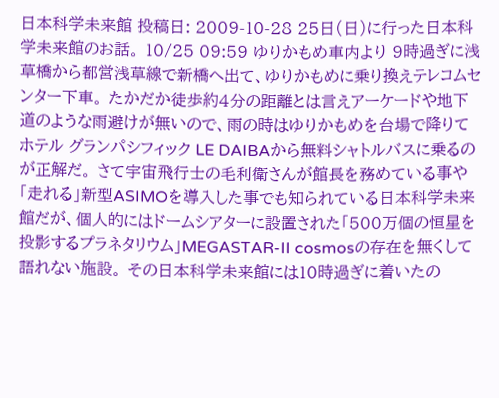日本科学未来館 投稿日: 2009-10-28 25日(日)に行った日本科学未来館のお話。 10/25 09:59 ゆりかもめ車内より 9時過ぎに浅草橋から都営浅草線で新橋へ出て、ゆりかもめに乗り換えテレコムセンター下車。 たかだか徒歩約4分の距離とは言えアーケードや地下道のような雨避けが無いので、雨の時はゆりかもめを台場で降りてホテル グランパシフィック LE DAIBAから無料シャトルバスに乗るのが正解だ。 さて宇宙飛行士の毛利衛さんが館長を務めている事や「走れる」新型ASIMOを導入した事でも知られている日本科学未来館だが、個人的にはドームシアターに設置された「500万個の恒星を投影するプラネタリウム」MEGASTAR-II cosmosの存在を無くして語れない施設。 その日本科学未来館には10時過ぎに着いたの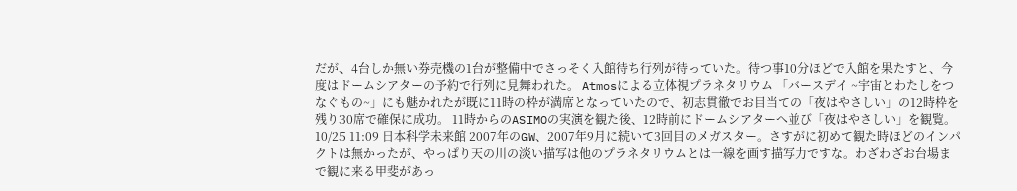だが、4台しか無い券売機の1台が整備中でさっそく入館待ち行列が待っていた。待つ事10分ほどで入館を果たすと、今度はドームシアターの予約で行列に見舞われた。 Atmosによる立体視プラネタリウム 「バースデイ ~宇宙とわたしをつなぐもの~」にも魅かれたが既に11時の枠が満席となっていたので、初志貫徹でお目当ての「夜はやさしい」の12時枠を残り30席で確保に成功。 11時からのASIMOの実演を観た後、12時前にドームシアターへ並び「夜はやさしい」を観覧。 10/25 11:09 日本科学未来館 2007年のGW、2007年9月に続いて3回目のメガスター。さすがに初めて観た時ほどのインパクトは無かったが、やっぱり天の川の淡い描写は他のプラネタリウムとは一線を画す描写力ですな。わざわざお台場まで観に来る甲斐があっ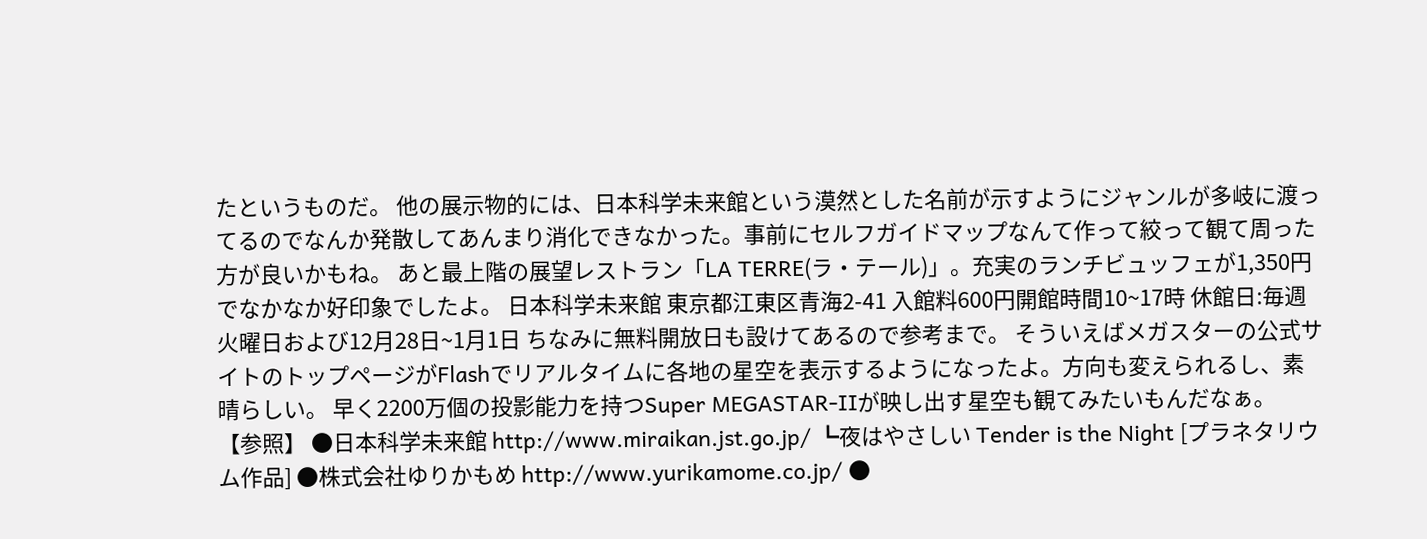たというものだ。 他の展示物的には、日本科学未来館という漠然とした名前が示すようにジャンルが多岐に渡ってるのでなんか発散してあんまり消化できなかった。事前にセルフガイドマップなんて作って絞って観て周った方が良いかもね。 あと最上階の展望レストラン「LA TERRE(ラ・テール)」。充実のランチビュッフェが1,350円でなかなか好印象でしたよ。 日本科学未来館 東京都江東区青海2-41 入館料600円開館時間10~17時 休館日:毎週火曜日および12月28日~1月1日 ちなみに無料開放日も設けてあるので参考まで。 そういえばメガスターの公式サイトのトップページがFlashでリアルタイムに各地の星空を表示するようになったよ。方向も変えられるし、素晴らしい。 早く2200万個の投影能力を持つSuper MEGASTAR-IIが映し出す星空も観てみたいもんだなぁ。 【参照】 ●日本科学未来館 http://www.miraikan.jst.go.jp/ ┗夜はやさしい Tender is the Night [プラネタリウム作品] ●株式会社ゆりかもめ http://www.yurikamome.co.jp/ ●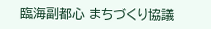臨海副都心 まちづくり協議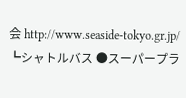会 http://www.seaside-tokyo.gr.jp/ ┗シャトルバス ●スーパープラ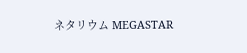ネタリウム MEGASTAR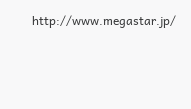http://www.megastar.jp/